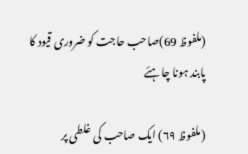(ملفوظ 69)صاحب حاجت کو ضروری قیود کا پابند ہونا چاہئے

(ملفوظ ۶۹) ایک صاحب کی غلطی پر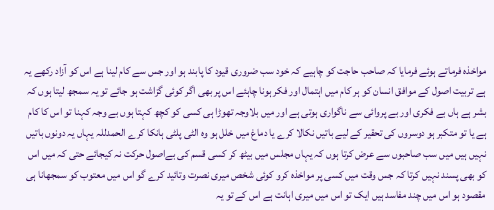مواخذہ فرماتے ہوئے فرمایا کہ صاحب حاجت کو چاہیے کہ خود سب ضروری قیود کا پابند ہو اور جس سے کام لینا ہے اس کو آزاد رکھے یہ ہے تربیت اصول کے موافق انسان کو ہر کام میں اہتمال اور فکر ہونا چاہئے اس پر بھی اگر کوئی گزاشت ہو جائے تو یہ سمجھ لیتا ہوں کہ بشر ہے ہاں بے فکری اور بے پروائی سے ناگواری ہوتی ہے اور میں بلاوجہ تھوڑا ہی کسی کو کچھ کہتا ہوں بے وجہ کہنا تو اس کا کام ہے یا تو متکبر ہو دوسروں کی تحقیر کے لیے باتیں نکالا کرے یا دماغ میں خلل ہو وہ الٹی پلٹی ہانکا کرے الحمدللہ یہاں یہ دونوں باتیں نہیں ہیں میں سب صاحبوں سے عرض کرتا ہوں کہ یہاں مجلس میں بیٹھ کر کسی قسم کی بےاصول حرکت نہ کیجائے حتی کہ میں اس کو بھی پسند نہیں کرتا کہ جس وقت میں کسی پر مواخذہ کرو کوئی شخص میری نصرت وتائید کرے گو اس میں معتوب کو سمجھانا ہی مقصود ہو اس میں چند مفاسد ہیں ایک تو اس میں میری اہانت ہے اس کے تو یہ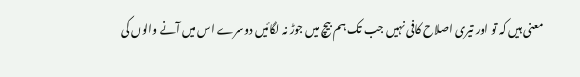معنی ہیں کہ تو اور تیری اصلاح کافی نہیں جب تک ہم بیچ میں جوڑ نہ لگائیں دوسرے اس میں آنے والوں کی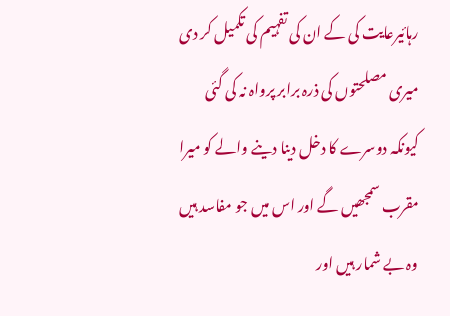رہائیرعایت کی کے ان کی تفہیم کی تکمیل کر دی میری مصلحتوں کی ذرہ برابر پرواہ نہ کی گئی کیونکہ دوسرے کا دخل دینا دینے والے کو میرا مقرب سمجھیں گے اور اس میں جو مفاسد ہیں وہ بے شمار ہیں اور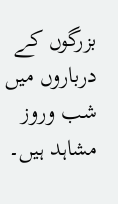بزرگوں کے درباروں میں شب وروز مشاہد ہیں۔